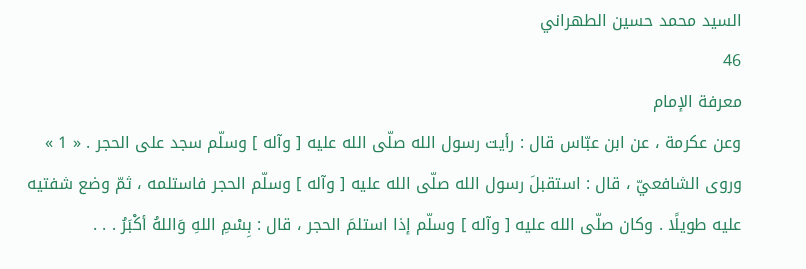السيد محمد حسين الطهراني
46
معرفة الإمام
وعن عكرمة ، عن ابن عبّاس قال : رأيت رسول الله صلّى الله عليه [ وآله ] وسلّم سجد على الحجر . « 1 » وروى الشافعيّ ، قال : استقبلَ رسول الله صلّى الله عليه [ وآله ] وسلّم الحجر فاستلمه ، ثمّ وضع شفتيه عليه طويلًا . وكان صلّى الله عليه [ وآله ] وسلّم إذا استلمَ الحجر ، قال : بِسْمِ اللهِ وَاللهُ أكْبَرُ . . .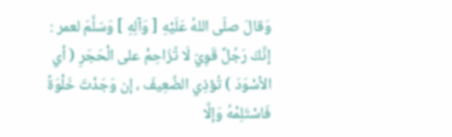وَقالَ صلّى اللهُ عَلَيْهِ [ وَآلِهِ ] وَسَلَّمَ لعمر : إنَّكَ رَجُلٌ قَوِيّ لَا تُزَاحِمْ على الْحَجَرِ ( أي الأسْوَدَ ) تُؤذِي الضَّعِيفَ ، إن وَجَدْتَ خَلْوَةً فَاسْتَلِمْهُ وَإلَّا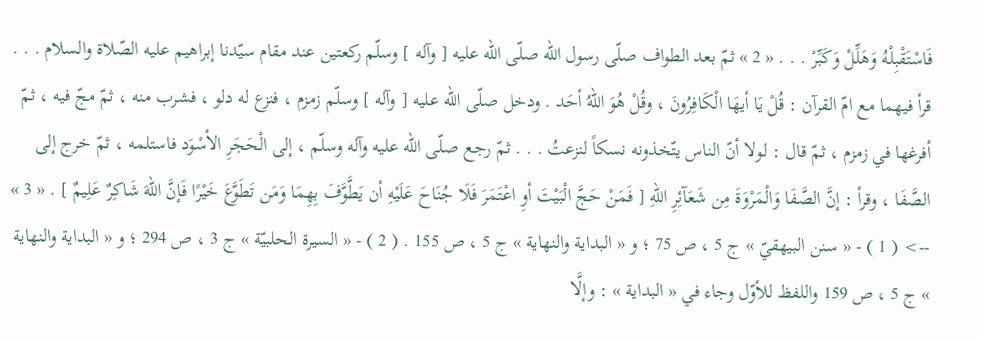فَاسْتَقْبِلْهُ وَهَلِّلْ وَكَبِّرْ . . . « 2 » ثمّ بعد الطواف صلّى رسول الله صلّى الله عليه [ وآله ] وسلّم ركعتين عند مقام سيّدنا إبراهيم عليه الصّلاة والسلام . . . قرأ فيهما مع امّ القرآن : قُلْ يَا أيهَا الْكَافِرُونَ ، وقُلْ هُوَ اللهُ أحَد . ودخل صلّى الله عليه [ وآله ] وسلّم زمزم ، فنزع له دلو ، فشرب منه ، ثمّ مجّ فيه ، ثمّ أفرغها في زمزم ، ثمّ قال : لولا أنّ الناس يتّخذونه نسكاً لنزعتُ . . . ثمّ رجع صلّى الله عليه وآله وسلّم ، إلى الْحَجَرِ الأسْوَد فاستلمه ، ثمّ خرج إلى الصَّفَا ، وقرأ : إنَّ الصَّفَا وَالْمَرْوَةَ مِن شَعَآئِرِ اللهِ [ فَمَنْ حَجَّ الْبَيْتَ أوِ اعْتَمَرَ فَلَا جُنَاحَ عَلَيْهِ أن يَطَّوَّفَ بِهِمَا وَمَن تَطَوَّعَ خَيْرًا فَإنَّ اللهَ شَاكِرٌ عَلِيمٌ ] . « 3 »
--> ( 1 ) - « سنن البيهقيّ » ج 5 ، ص 75 ؛ و « البداية والنهاية » ج 5 ، ص 155 . ( 2 ) - « السيرة الحلبيّة » ج 3 ، ص 294 ؛ و « البداية والنهاية » ج 5 ، ص 159 واللفظ للأوّل وجاء في « البداية » : وإلَّا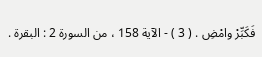فَكَبِّرْ وامْضِ . ( 3 ) - الآية 158 ، من السورة 2 : البقرة .